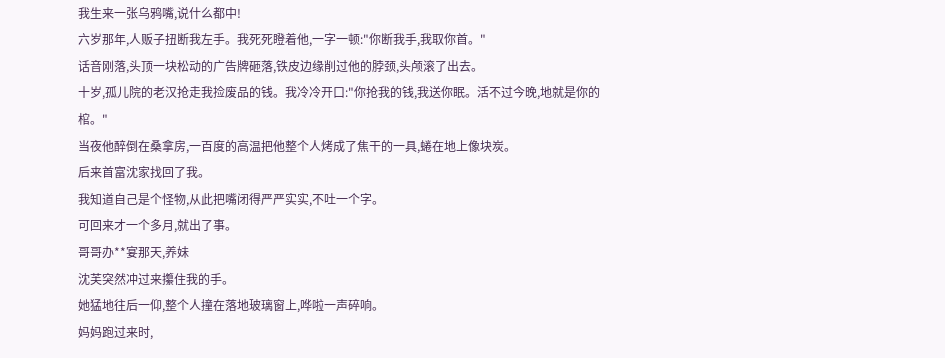我生来一张乌鸦嘴,说什么都中!
六岁那年,人贩子扭断我左手。我死死瞪着他,一字一顿:"你断我手,我取你首。"
话音刚落,头顶一块松动的广告牌砸落,铁皮边缘削过他的脖颈,头颅滚了出去。
十岁,孤儿院的老汉抢走我捡废品的钱。我冷冷开口:"你抢我的钱,我送你眠。活不过今晚,地就是你的棺。"
当夜他醉倒在桑拿房,一百度的高温把他整个人烤成了焦干的一具,蜷在地上像块炭。
后来首富沈家找回了我。
我知道自己是个怪物,从此把嘴闭得严严实实,不吐一个字。
可回来才一个多月,就出了事。
哥哥办**宴那天,养妹
沈芙突然冲过来攥住我的手。
她猛地往后一仰,整个人撞在落地玻璃窗上,哗啦一声碎响。
妈妈跑过来时,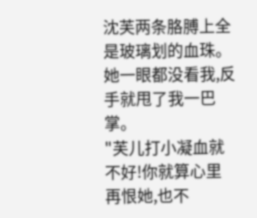沈芙两条胳膊上全是玻璃划的血珠。她一眼都没看我,反手就甩了我一巴掌。
"芙儿打小凝血就不好!你就算心里再恨她,也不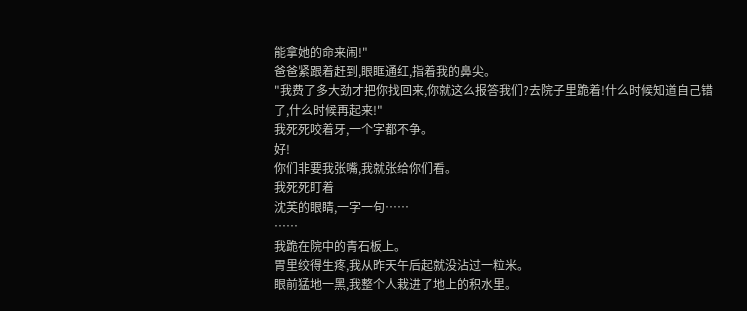能拿她的命来闹!"
爸爸紧跟着赶到,眼眶通红,指着我的鼻尖。
"我费了多大劲才把你找回来,你就这么报答我们?去院子里跪着!什么时候知道自己错了,什么时候再起来!"
我死死咬着牙,一个字都不争。
好!
你们非要我张嘴,我就张给你们看。
我死死盯着
沈芙的眼睛,一字一句……
……
我跪在院中的青石板上。
胃里绞得生疼,我从昨天午后起就没沾过一粒米。
眼前猛地一黑,我整个人栽进了地上的积水里。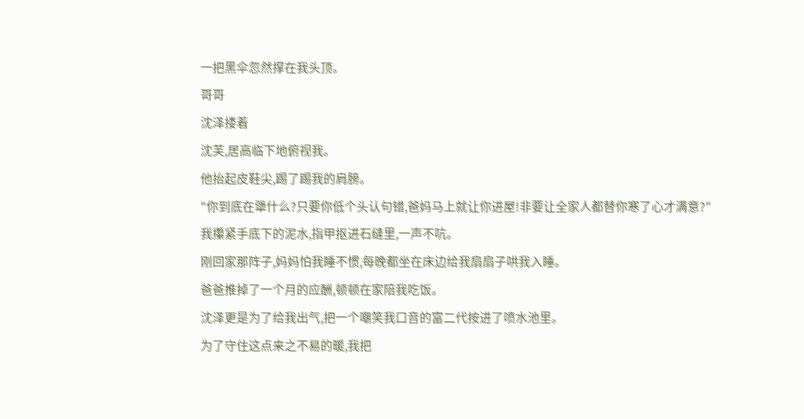一把黑伞忽然撑在我头顶。
哥哥
沈泽搂着
沈芙,居高临下地俯视我。
他抬起皮鞋尖,踢了踢我的肩膀。
"你到底在犟什么?只要你低个头认句错,爸妈马上就让你进屋!非要让全家人都替你寒了心才满意?"
我攥紧手底下的泥水,指甲抠进石缝里,一声不吭。
刚回家那阵子,妈妈怕我睡不惯,每晚都坐在床边给我扇扇子哄我入睡。
爸爸推掉了一个月的应酬,顿顿在家陪我吃饭。
沈泽更是为了给我出气,把一个嘲笑我口音的富二代按进了喷水池里。
为了守住这点来之不易的暖,我把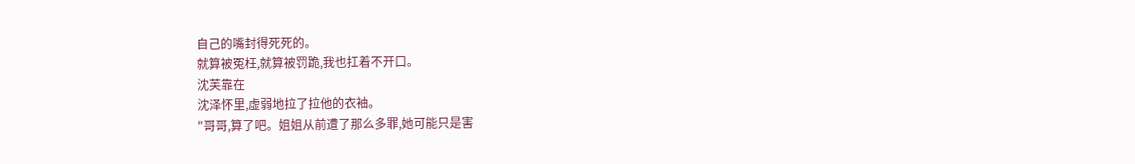自己的嘴封得死死的。
就算被冤枉,就算被罚跪,我也扛着不开口。
沈芙靠在
沈泽怀里,虚弱地拉了拉他的衣袖。
"哥哥,算了吧。姐姐从前遭了那么多罪,她可能只是害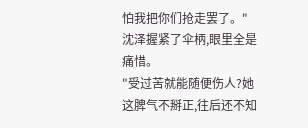怕我把你们抢走罢了。"
沈泽握紧了伞柄,眼里全是痛惜。
"受过苦就能随便伤人?她这脾气不掰正,往后还不知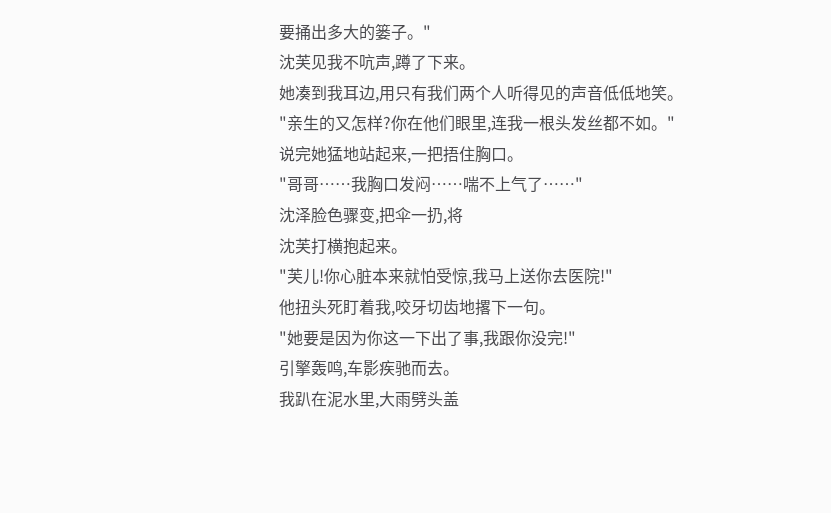要捅出多大的篓子。"
沈芙见我不吭声,蹲了下来。
她凑到我耳边,用只有我们两个人听得见的声音低低地笑。
"亲生的又怎样?你在他们眼里,连我一根头发丝都不如。"
说完她猛地站起来,一把捂住胸口。
"哥哥……我胸口发闷……喘不上气了……"
沈泽脸色骤变,把伞一扔,将
沈芙打横抱起来。
"芙儿!你心脏本来就怕受惊,我马上送你去医院!"
他扭头死盯着我,咬牙切齿地撂下一句。
"她要是因为你这一下出了事,我跟你没完!"
引擎轰鸣,车影疾驰而去。
我趴在泥水里,大雨劈头盖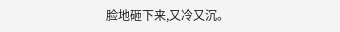脸地砸下来,又冷又沉。